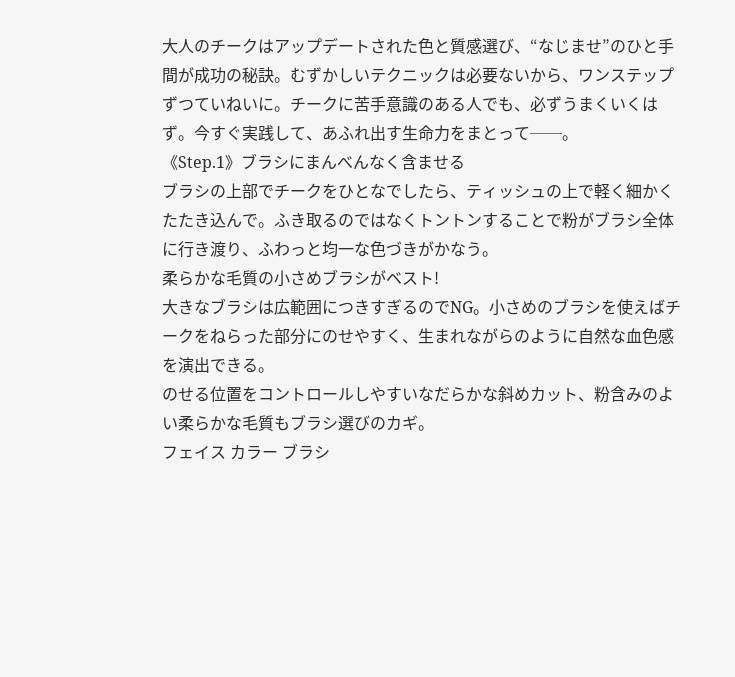大人のチークはアップデートされた色と質感選び、“なじませ”のひと手間が成功の秘訣。むずかしいテクニックは必要ないから、ワンステップずつていねいに。チークに苦手意識のある人でも、必ずうまくいくはず。今すぐ実践して、あふれ出す生命力をまとって──。
《Step.1》ブラシにまんべんなく含ませる
ブラシの上部でチークをひとなでしたら、ティッシュの上で軽く細かくたたき込んで。ふき取るのではなくトントンすることで粉がブラシ全体に行き渡り、ふわっと均一な色づきがかなう。
柔らかな毛質の小さめブラシがベスト!
大きなブラシは広範囲につきすぎるのでNG。小さめのブラシを使えばチークをねらった部分にのせやすく、生まれながらのように自然な血色感を演出できる。
のせる位置をコントロールしやすいなだらかな斜めカット、粉含みのよい柔らかな毛質もブラシ選びのカギ。
フェイス カラー ブラシ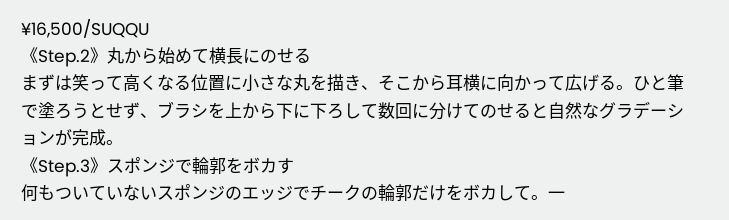¥16,500/SUQQU
《Step.2》丸から始めて横長にのせる
まずは笑って高くなる位置に小さな丸を描き、そこから耳横に向かって広げる。ひと筆で塗ろうとせず、ブラシを上から下に下ろして数回に分けてのせると自然なグラデーションが完成。
《Step.3》スポンジで輪郭をボカす
何もついていないスポンジのエッジでチークの輪郭だけをボカして。一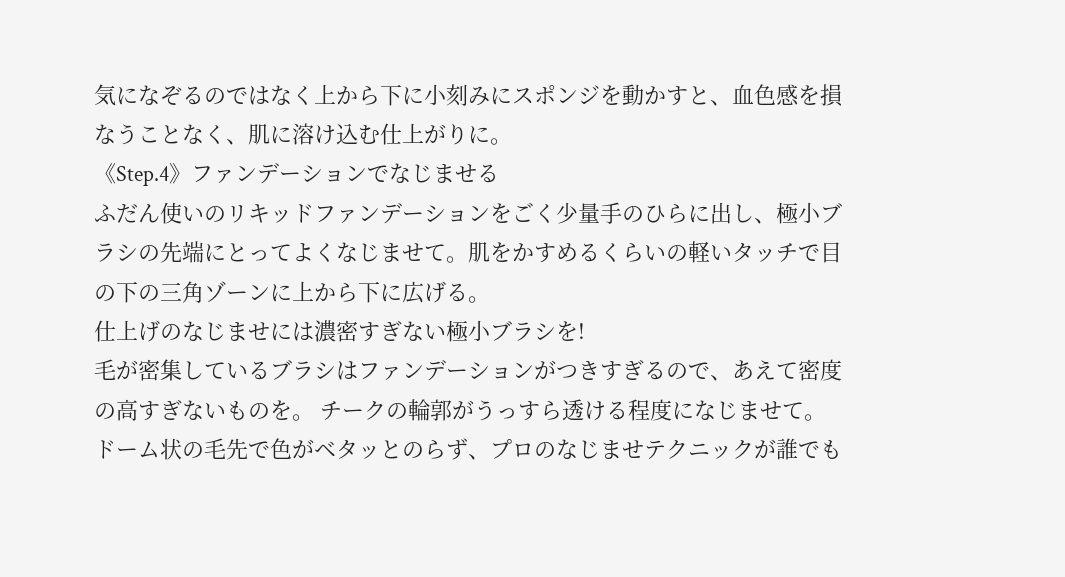気になぞるのではなく上から下に小刻みにスポンジを動かすと、血色感を損なうことなく、肌に溶け込む仕上がりに。
《Step.4》ファンデーションでなじませる
ふだん使いのリキッドファンデーションをごく少量手のひらに出し、極小ブラシの先端にとってよくなじませて。肌をかすめるくらいの軽いタッチで目の下の三角ゾーンに上から下に広げる。
仕上げのなじませには濃密すぎない極小ブラシを!
毛が密集しているブラシはファンデーションがつきすぎるので、あえて密度の高すぎないものを。 チークの輪郭がうっすら透ける程度になじませて。
ドーム状の毛先で色がベタッとのらず、プロのなじませテクニックが誰でも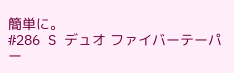簡単に。
#286 S デュオ ファイバーテーパー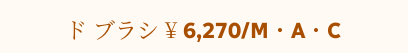ド ブラシ ¥ 6,270/M・A・C